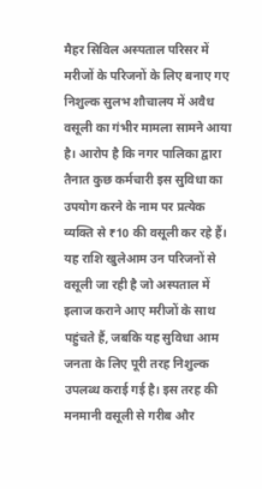मैहर सिविल अस्पताल परिसर में मरीजों के परिजनों के लिए बनाए गए निशुल्क सुलभ शौचालय में अवैध वसूली का गंभीर मामला सामने आया है। आरोप है कि नगर पालिका द्वारा तैनात कुछ कर्मचारी इस सुविधा का उपयोग करने के नाम पर प्रत्येक व्यक्ति से ₹10 की वसूली कर रहे हैं। यह राशि खुलेआम उन परिजनों से वसूली जा रही है जो अस्पताल में इलाज कराने आए मरीजों के साथ पहुंचते हैं, जबकि यह सुविधा आम जनता के लिए पूरी तरह निशुल्क उपलब्ध कराई गई है। इस तरह की मनमानी वसूली से गरीब और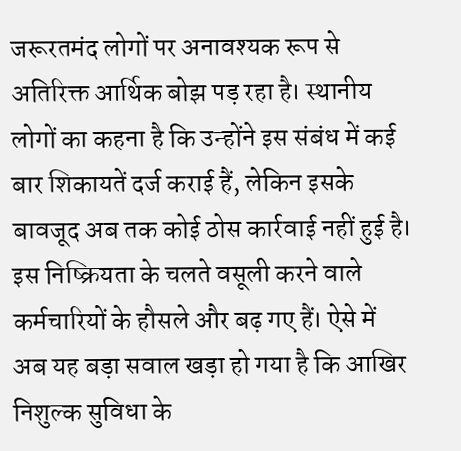जरूरतमंद लोगों पर अनावश्यक रूप से अतिरिक्त आर्थिक बोझ पड़ रहा है। स्थानीय लोगों का कहना है कि उन्होंने इस संबंध में कई बार शिकायतें दर्ज कराई हैं, लेकिन इसके बावजूद अब तक कोई ठोस कार्रवाई नहीं हुई है। इस निष्क्रियता के चलते वसूली करने वाले कर्मचारियों के हौसले और बढ़ गए हैं। ऐसे में अब यह बड़ा सवाल खड़ा हो गया है कि आखिर निशुल्क सुविधा के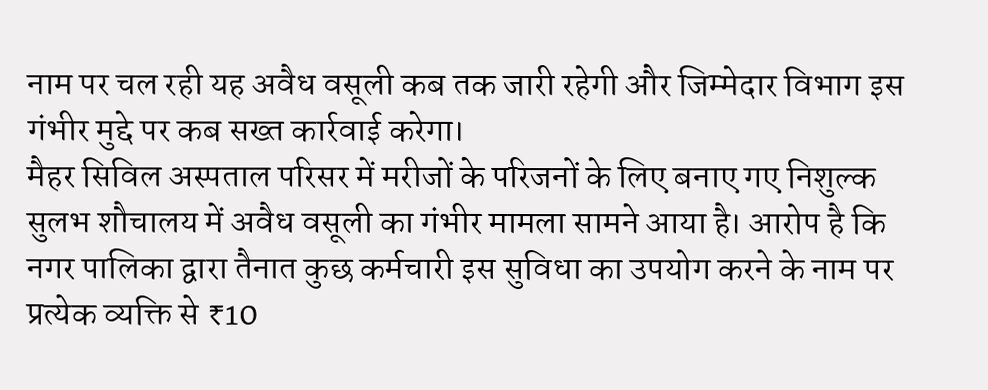नाम पर चल रही यह अवैध वसूली कब तक जारी रहेगी और जिम्मेदार विभाग इस गंभीर मुद्दे पर कब सख्त कार्रवाई करेगा।
मैहर सिविल अस्पताल परिसर में मरीजों के परिजनों के लिए बनाए गए निशुल्क सुलभ शौचालय में अवैध वसूली का गंभीर मामला सामने आया है। आरोप है कि नगर पालिका द्वारा तैनात कुछ कर्मचारी इस सुविधा का उपयोग करने के नाम पर प्रत्येक व्यक्ति से ₹10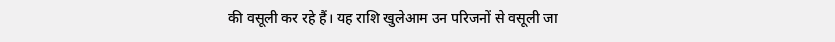की वसूली कर रहे हैं। यह राशि खुलेआम उन परिजनों से वसूली जा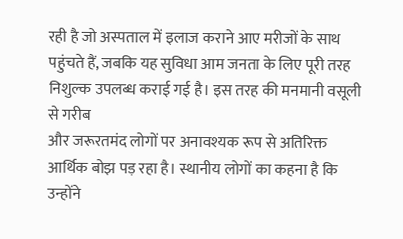रही है जो अस्पताल में इलाज कराने आए मरीजों के साथ पहुंचते हैं, जबकि यह सुविधा आम जनता के लिए पूरी तरह निशुल्क उपलब्ध कराई गई है। इस तरह की मनमानी वसूली से गरीब
और जरूरतमंद लोगों पर अनावश्यक रूप से अतिरिक्त आर्थिक बोझ पड़ रहा है। स्थानीय लोगों का कहना है कि उन्होंने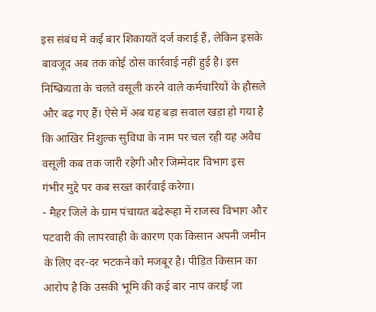इस संबंध में कई बार शिकायतें दर्ज कराई हैं, लेकिन इसके बावजूद अब तक कोई ठोस कार्रवाई नहीं हुई है। इस निष्क्रियता के चलते वसूली करने वाले कर्मचारियों के हौसले और बढ़ गए हैं। ऐसे में अब यह बड़ा सवाल खड़ा हो गया है कि आखिर निशुल्क सुविधा के नाम पर चल रही यह अवैध वसूली कब तक जारी रहेगी और जिम्मेदार विभाग इस गंभीर मुद्दे पर कब सख्त कार्रवाई करेगा।
- मैहर जिले के ग्राम पंचायत बढेरूहा में राजस्व विभाग और पटवारी की लापरवाही के कारण एक किसान अपनी जमीन के लिए दर-दर भटकने को मजबूर है। पीड़ित किसान का आरोप है कि उसकी भूमि की कई बार नाप कराई जा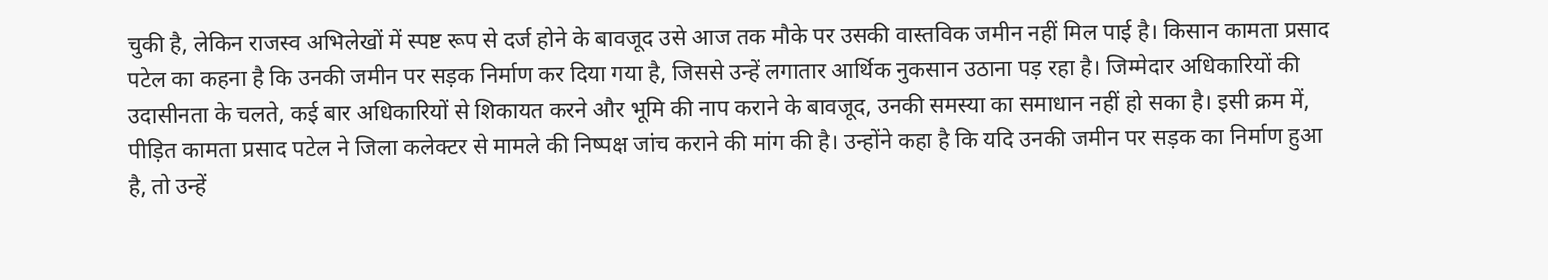चुकी है, लेकिन राजस्व अभिलेखों में स्पष्ट रूप से दर्ज होने के बावजूद उसे आज तक मौके पर उसकी वास्तविक जमीन नहीं मिल पाई है। किसान कामता प्रसाद पटेल का कहना है कि उनकी जमीन पर सड़क निर्माण कर दिया गया है, जिससे उन्हें लगातार आर्थिक नुकसान उठाना पड़ रहा है। जिम्मेदार अधिकारियों की उदासीनता के चलते, कई बार अधिकारियों से शिकायत करने और भूमि की नाप कराने के बावजूद, उनकी समस्या का समाधान नहीं हो सका है। इसी क्रम में, पीड़ित कामता प्रसाद पटेल ने जिला कलेक्टर से मामले की निष्पक्ष जांच कराने की मांग की है। उन्होंने कहा है कि यदि उनकी जमीन पर सड़क का निर्माण हुआ है, तो उन्हें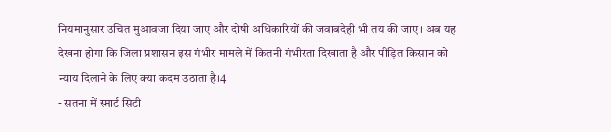नियमानुसार उचित मुआवजा दिया जाए और दोषी अधिकारियों की जवाबदेही भी तय की जाए। अब यह देखना होगा कि जिला प्रशासन इस गंभीर मामले में कितनी गंभीरता दिखाता है और पीड़ित किसान को न्याय दिलाने के लिए क्या कदम उठाता है।4
- सतना में स्मार्ट सिटी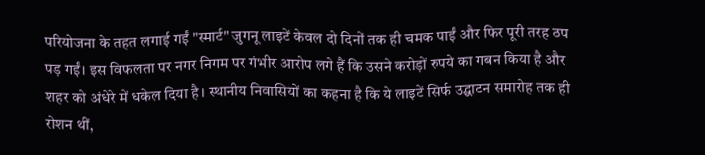परियोजना के तहत लगाई गईं "स्मार्ट" जुगनू लाइटें केवल दो दिनों तक ही चमक पाईं और फिर पूरी तरह ठप पड़ गईं। इस विफलता पर नगर निगम पर गंभीर आरोप लगे हैं कि उसने करोड़ों रुपये का गबन किया है और शहर को अंधेरे में धकेल दिया है। स्थानीय निवासियों का कहना है कि ये लाइटें सिर्फ उद्घाटन समारोह तक ही रोशन थीं,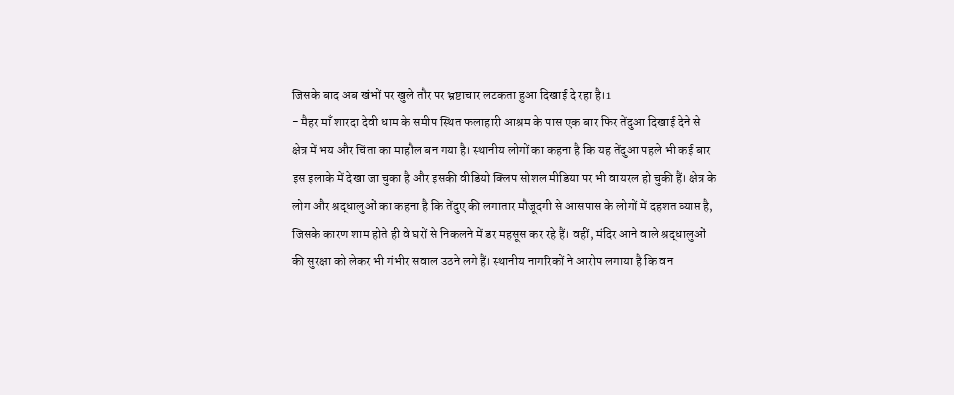जिसके बाद अब खंभों पर खुले तौर पर भ्रष्टाचार लटकता हुआ दिखाई दे रहा है।1
- मैहर माँ शारदा देवी धाम के समीप स्थित फलाहारी आश्रम के पास एक बार फिर तेंदुआ दिखाई देने से क्षेत्र में भय और चिंता का माहौल बन गया है। स्थानीय लोगों का कहना है कि यह तेंदुआ पहले भी कई बार इस इलाके में देखा जा चुका है और इसकी वीडियो क्लिप सोशल मीडिया पर भी वायरल हो चुकी हैं। क्षेत्र के लोग और श्रद्धालुओं का कहना है कि तेंदुए की लगातार मौजूदगी से आसपास के लोगों में दहशत व्याप्त है, जिसके कारण शाम होते ही वे घरों से निकलने में डर महसूस कर रहे हैं। वहीं, मंदिर आने वाले श्रद्धालुओं की सुरक्षा को लेकर भी गंभीर सवाल उठने लगे हैं। स्थानीय नागरिकों ने आरोप लगाया है कि वन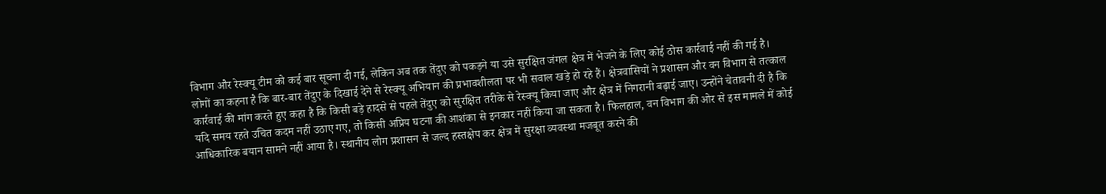विभाग और रेस्क्यू टीम को कई बार सूचना दी गई, लेकिन अब तक तेंदुए को पकड़ने या उसे सुरक्षित जंगल क्षेत्र में भेजने के लिए कोई ठोस कार्रवाई नहीं की गई है। लोगों का कहना है कि बार-बार तेंदुए के दिखाई देने से रेस्क्यू अभियान की प्रभावशीलता पर भी सवाल खड़े हो रहे हैं। क्षेत्रवासियों ने प्रशासन और वन विभाग से तत्काल कार्रवाई की मांग करते हुए कहा है कि किसी बड़े हादसे से पहले तेंदुए को सुरक्षित तरीके से रेस्क्यू किया जाए और क्षेत्र में निगरानी बढ़ाई जाए। उन्होंने चेतावनी दी है कि यदि समय रहते उचित कदम नहीं उठाए गए, तो किसी अप्रिय घटना की आशंका से इनकार नहीं किया जा सकता है। फिलहाल, वन विभाग की ओर से इस मामले में कोई आधिकारिक बयान सामने नहीं आया है। स्थानीय लोग प्रशासन से जल्द हस्तक्षेप कर क्षेत्र में सुरक्षा व्यवस्था मजबूत करने की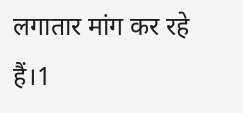लगातार मांग कर रहे हैं।1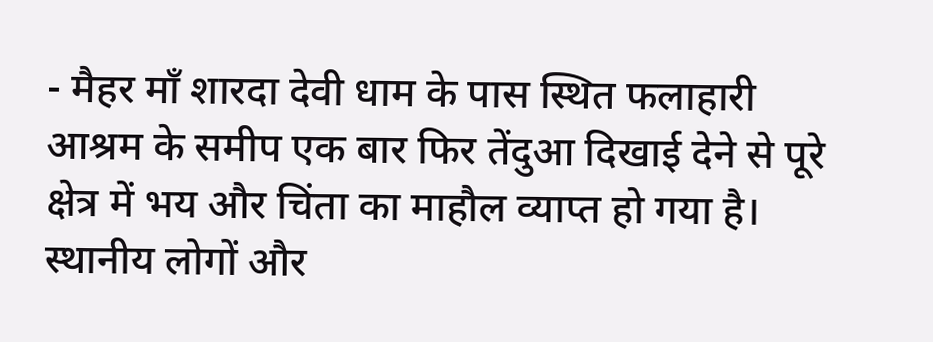- मैहर माँ शारदा देवी धाम के पास स्थित फलाहारी आश्रम के समीप एक बार फिर तेंदुआ दिखाई देने से पूरे क्षेत्र में भय और चिंता का माहौल व्याप्त हो गया है। स्थानीय लोगों और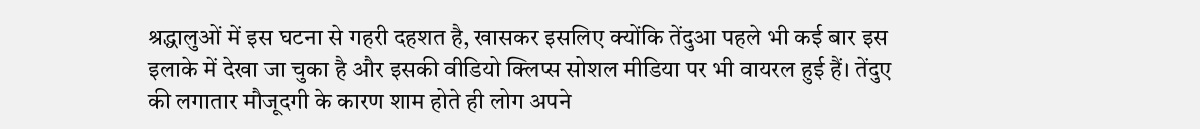श्रद्धालुओं में इस घटना से गहरी दहशत है, खासकर इसलिए क्योंकि तेंदुआ पहले भी कई बार इस इलाके में देखा जा चुका है और इसकी वीडियो क्लिप्स सोशल मीडिया पर भी वायरल हुई हैं। तेंदुए की लगातार मौजूदगी के कारण शाम होते ही लोग अपने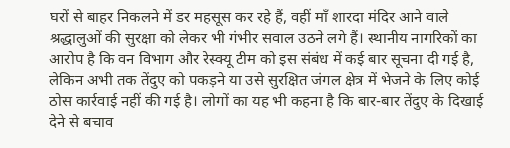घरों से बाहर निकलने में डर महसूस कर रहे हैं, वहीं माँ शारदा मंदिर आने वाले श्रद्धालुओं की सुरक्षा को लेकर भी गंभीर सवाल उठने लगे हैं। स्थानीय नागरिकों का आरोप है कि वन विभाग और रेस्क्यू टीम को इस संबंध में कई बार सूचना दी गई है, लेकिन अभी तक तेंदुए को पकड़ने या उसे सुरक्षित जंगल क्षेत्र में भेजने के लिए कोई ठोस कार्रवाई नहीं की गई है। लोगों का यह भी कहना है कि बार-बार तेंदुए के दिखाई देने से बचाव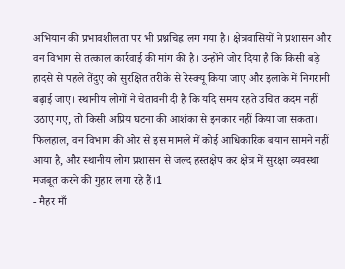अभियान की प्रभावशीलता पर भी प्रश्नचिह्न लग गया है। क्षेत्रवासियों ने प्रशासन और वन विभाग से तत्काल कार्रवाई की मांग की है। उन्होंने जोर दिया है कि किसी बड़े हादसे से पहले तेंदुए को सुरक्षित तरीके से रेस्क्यू किया जाए और इलाके में निगरानी बढ़ाई जाए। स्थानीय लोगों ने चेतावनी दी है कि यदि समय रहते उचित कदम नहीं उठाए गए, तो किसी अप्रिय घटना की आशंका से इनकार नहीं किया जा सकता। फिलहाल, वन विभाग की ओर से इस मामले में कोई आधिकारिक बयान सामने नहीं आया है, और स्थानीय लोग प्रशासन से जल्द हस्तक्षेप कर क्षेत्र में सुरक्षा व्यवस्था मजबूत करने की गुहार लगा रहे हैं।1
- मैहर माँ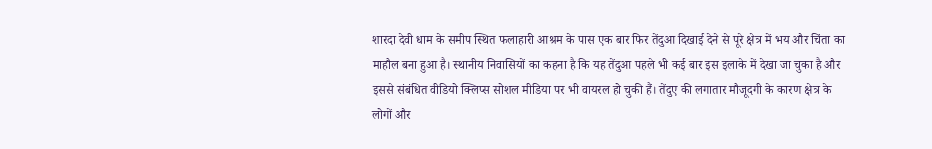शारदा देवी धाम के समीप स्थित फलाहारी आश्रम के पास एक बार फिर तेंदुआ दिखाई देने से पूरे क्षेत्र में भय और चिंता का माहौल बना हुआ है। स्थानीय निवासियों का कहना है कि यह तेंदुआ पहले भी कई बार इस इलाके में देखा जा चुका है और इससे संबंधित वीडियो क्लिप्स सोशल मीडिया पर भी वायरल हो चुकी हैं। तेंदुए की लगातार मौजूदगी के कारण क्षेत्र के लोगों और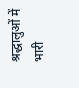श्रद्धालुओं में भारी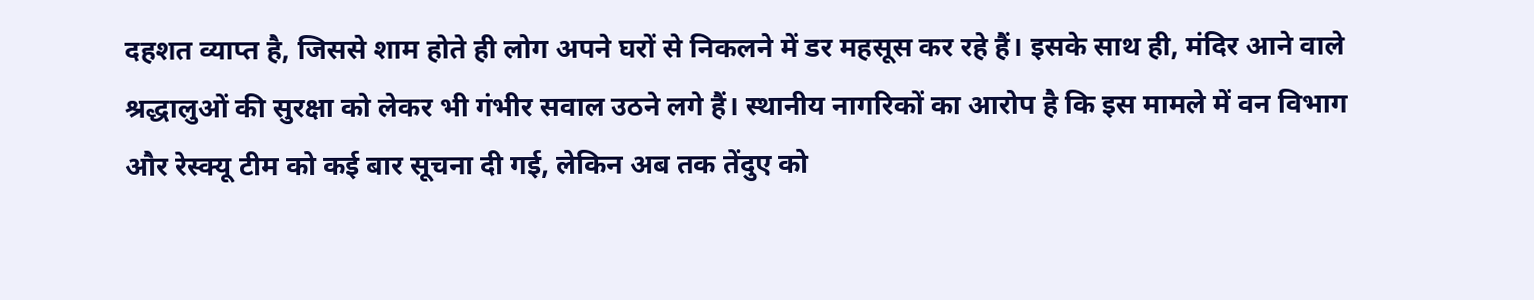दहशत व्याप्त है, जिससे शाम होते ही लोग अपने घरों से निकलने में डर महसूस कर रहे हैं। इसके साथ ही, मंदिर आने वाले श्रद्धालुओं की सुरक्षा को लेकर भी गंभीर सवाल उठने लगे हैं। स्थानीय नागरिकों का आरोप है कि इस मामले में वन विभाग और रेस्क्यू टीम को कई बार सूचना दी गई, लेकिन अब तक तेंदुए को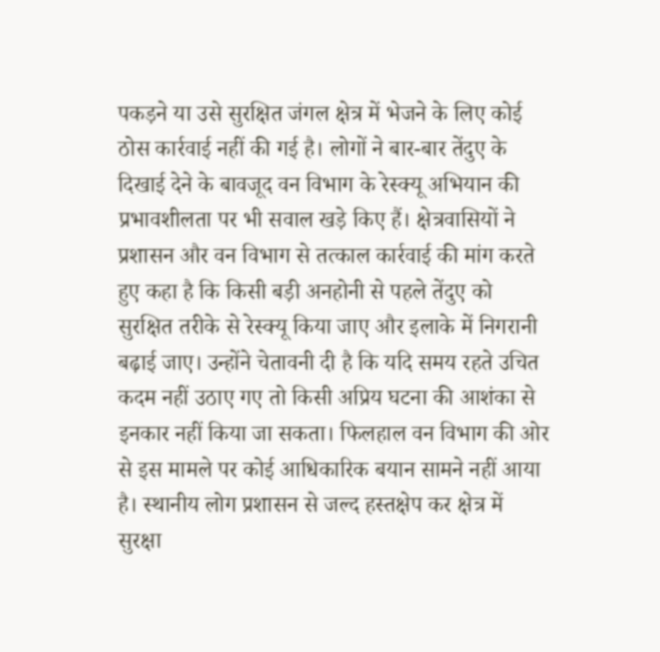पकड़ने या उसे सुरक्षित जंगल क्षेत्र में भेजने के लिए कोई ठोस कार्रवाई नहीं की गई है। लोगों ने बार-बार तेंदुए के दिखाई देने के बावजूद वन विभाग के रेस्क्यू अभियान की प्रभावशीलता पर भी सवाल खड़े किए हैं। क्षेत्रवासियों ने प्रशासन और वन विभाग से तत्काल कार्रवाई की मांग करते हुए कहा है कि किसी बड़ी अनहोनी से पहले तेंदुए को सुरक्षित तरीके से रेस्क्यू किया जाए और इलाके में निगरानी बढ़ाई जाए। उन्होंने चेतावनी दी है कि यदि समय रहते उचित कदम नहीं उठाए गए तो किसी अप्रिय घटना की आशंका से इनकार नहीं किया जा सकता। फिलहाल वन विभाग की ओर से इस मामले पर कोई आधिकारिक बयान सामने नहीं आया है। स्थानीय लोग प्रशासन से जल्द हस्तक्षेप कर क्षेत्र में सुरक्षा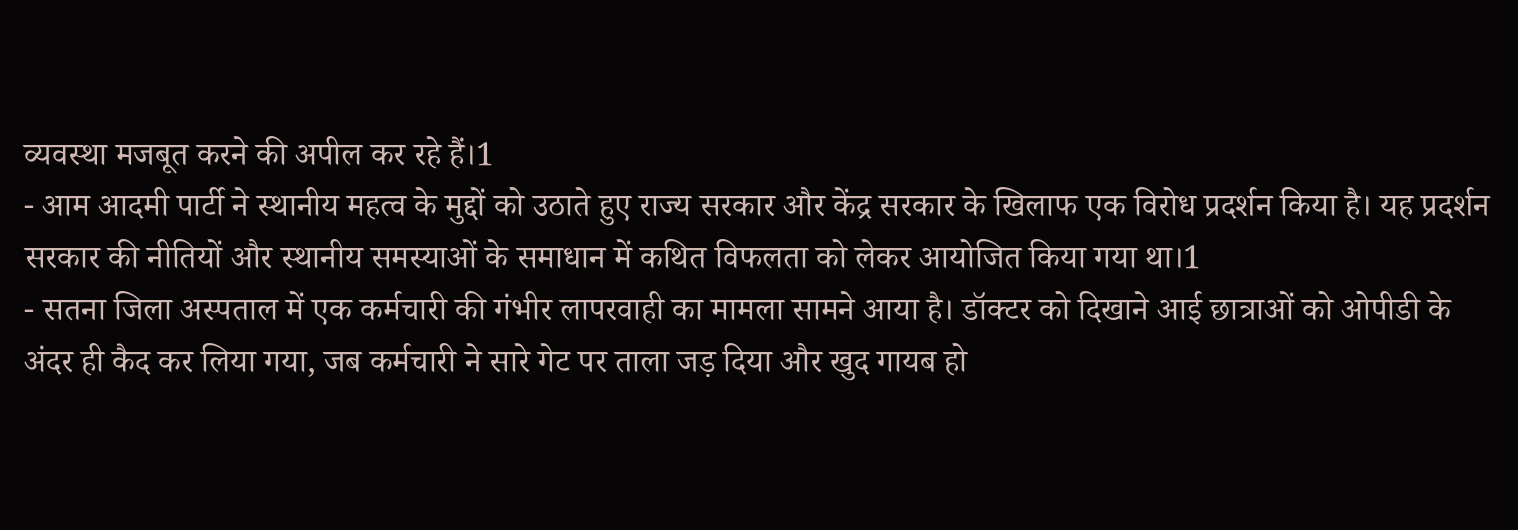व्यवस्था मजबूत करने की अपील कर रहे हैं।1
- आम आदमी पार्टी ने स्थानीय महत्व के मुद्दों को उठाते हुए राज्य सरकार और केंद्र सरकार के खिलाफ एक विरोध प्रदर्शन किया है। यह प्रदर्शन सरकार की नीतियों और स्थानीय समस्याओं के समाधान में कथित विफलता को लेकर आयोजित किया गया था।1
- सतना जिला अस्पताल में एक कर्मचारी की गंभीर लापरवाही का मामला सामने आया है। डॉक्टर को दिखाने आई छात्राओं को ओपीडी के अंदर ही कैद कर लिया गया, जब कर्मचारी ने सारे गेट पर ताला जड़ दिया और खुद गायब हो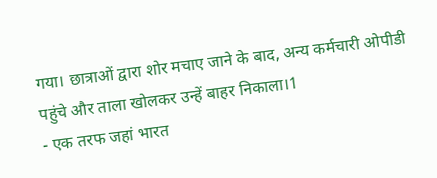गया। छात्राओं द्वारा शोर मचाए जाने के बाद, अन्य कर्मचारी ओपीडी पहुंचे और ताला खोलकर उन्हें बाहर निकाला।1
- एक तरफ जहां भारत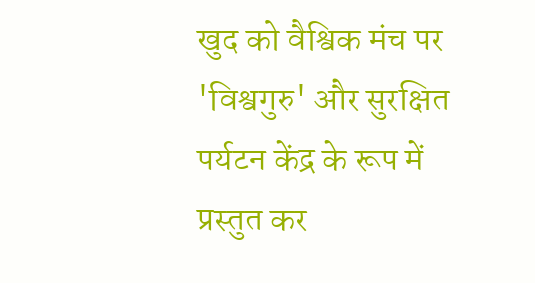खुद को वैश्विक मंच पर 'विश्वगुरु' और सुरक्षित पर्यटन केंद्र के रूप में प्रस्तुत कर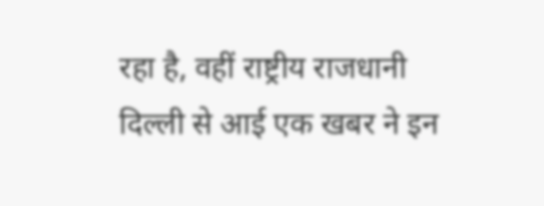रहा है, वहीं राष्ट्रीय राजधानी दिल्ली से आई एक खबर ने इन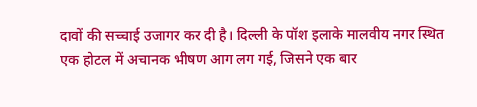दावों की सच्चाई उजागर कर दी है। दिल्ली के पॉश इलाके मालवीय नगर स्थित एक होटल में अचानक भीषण आग लग गई, जिसने एक बार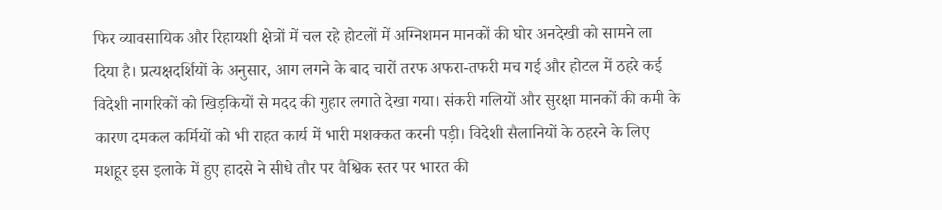फिर व्यावसायिक और रिहायशी क्षेत्रों में चल रहे होटलों में अग्निशमन मानकों की घोर अनदेखी को सामने ला दिया है। प्रत्यक्षदर्शियों के अनुसार, आग लगने के बाद चारों तरफ अफरा-तफरी मच गई और होटल में ठहरे कई विदेशी नागरिकों को खिड़कियों से मदद की गुहार लगाते देखा गया। संकरी गलियों और सुरक्षा मानकों की कमी के कारण दमकल कर्मियों को भी राहत कार्य में भारी मशक्कत करनी पड़ी। विदेशी सैलानियों के ठहरने के लिए मशहूर इस इलाके में हुए हादसे ने सीधे तौर पर वैश्विक स्तर पर भारत की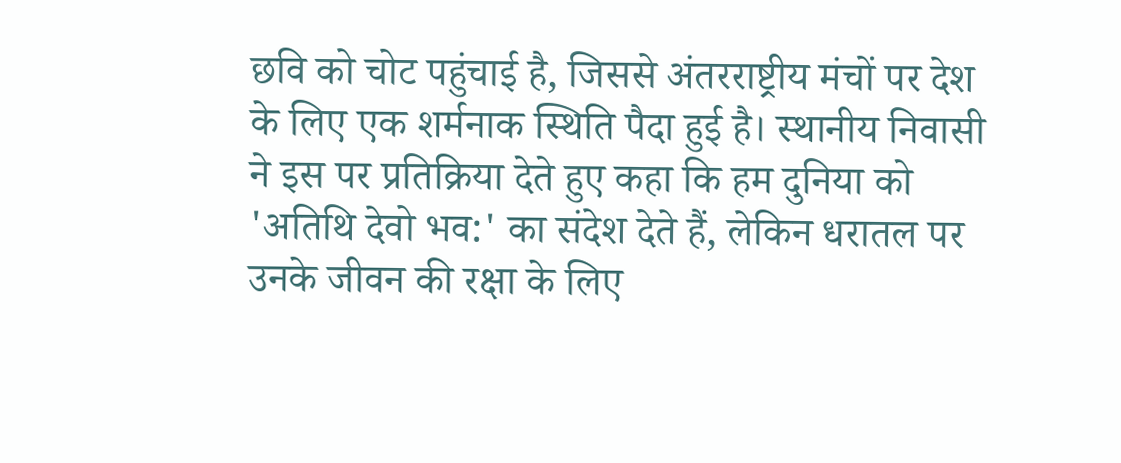छवि को चोट पहुंचाई है, जिससे अंतरराष्ट्रीय मंचों पर देश के लिए एक शर्मनाक स्थिति पैदा हुई है। स्थानीय निवासी ने इस पर प्रतिक्रिया देते हुए कहा कि हम दुनिया को 'अतिथि देवो भव:' का संदेश देते हैं, लेकिन धरातल पर उनके जीवन की रक्षा के लिए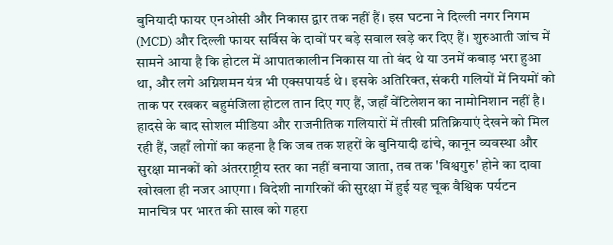बुनियादी फायर एनओसी और निकास द्वार तक नहीं हैं। इस घटना ने दिल्ली नगर निगम (MCD) और दिल्ली फायर सर्विस के दावों पर बड़े सवाल खड़े कर दिए हैं। शुरुआती जांच में सामने आया है कि होटल में आपातकालीन निकास या तो बंद थे या उनमें कबाड़ भरा हुआ था, और लगे अग्निशमन यंत्र भी एक्सपायर्ड थे। इसके अतिरिक्त, संकरी गलियों में नियमों को ताक पर रखकर बहुमंजिला होटल तान दिए गए हैं, जहाँ वेंटिलेशन का नामोनिशान नहीं है। हादसे के बाद सोशल मीडिया और राजनीतिक गलियारों में तीखी प्रतिक्रियाएं देखने को मिल रही हैं, जहाँ लोगों का कहना है कि जब तक शहरों के बुनियादी ढांचे, कानून व्यवस्था और सुरक्षा मानकों को अंतरराष्ट्रीय स्तर का नहीं बनाया जाता, तब तक 'विश्वगुरु' होने का दावा खोखला ही नजर आएगा। विदेशी नागरिकों की सुरक्षा में हुई यह चूक वैश्विक पर्यटन मानचित्र पर भारत की साख को गहरा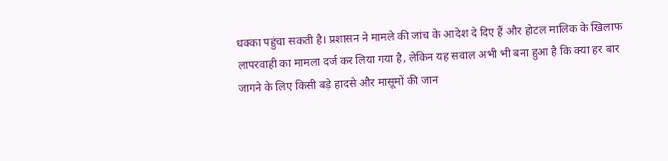धक्का पहुंचा सकती है। प्रशासन ने मामले की जांच के आदेश दे दिए हैं और होटल मालिक के खिलाफ लापरवाही का मामला दर्ज कर लिया गया है, लेकिन यह सवाल अभी भी बना हुआ है कि क्या हर बार जागने के लिए किसी बड़े हादसे और मासूमों की जान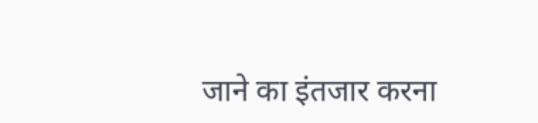जाने का इंतजार करना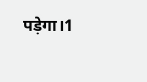पड़ेगा।1